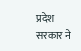प्रदेश सरकार ने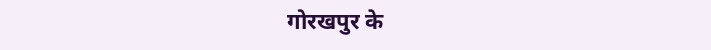गोरखपुर के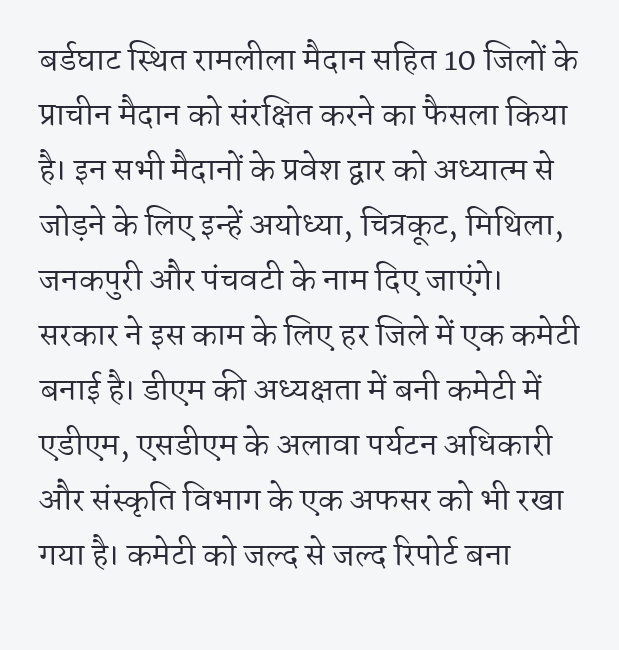बर्डघाट स्थित रामलीला मैदान सहित 10 जिलों के प्राचीन मैदान को संरक्षित करने का फैसला किया है। इन सभी मैदानों के प्रवेश द्वार को अध्यात्म से जोड़ने के लिए इन्हें अयोध्या, चित्रकूट, मिथिला, जनकपुरी और पंचवटी के नाम दिए जाएंगे।
सरकार ने इस काम के लिए हर जिले में एक कमेटी बनाई है। डीएम की अध्यक्षता में बनी कमेटी में एडीएम, एसडीएम के अलावा पर्यटन अधिकारी और संस्कृति विभाग के एक अफसर को भी रखा गया है। कमेटी को जल्द से जल्द रिपोर्ट बना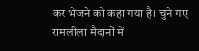कर भेजने को कहा गया है। चुने गए रामलीला मैदानों में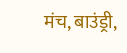मंच, बाउंड्री,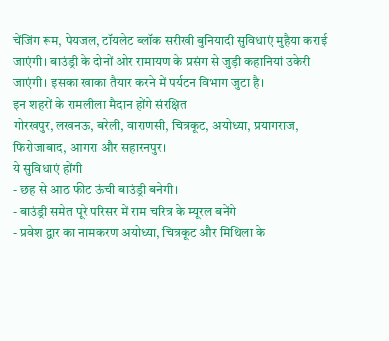चेंजिंग रूम, पेयजल, टॉयलेट ब्लॉक सरीखी बुनियादी सुविधाएं मुहैया कराई जाएंगी। बाउंड्री के दोनों ओर रामायण के प्रसंग से जुड़ी कहानियां उकेरी जाएंगी। इसका खाका तैयार करने में पर्यटन विभाग जुटा है।
इन शहरों के रामलीला मैदान होंगे संरक्षित
गोरखपुर, लखनऊ, बरेली, वाराणसी, चित्रकूट, अयोध्या, प्रयागराज, फिरोजाबाद, आगरा और सहारनपुर।
ये सुविधाएं होंगी
- छह से आठ फीट ऊंची बाउंड्री बनेगी।
- बाउंड्री समेत पूरे परिसर में राम चरित्र के म्यूरल बनेंगे
- प्रवेश द्वार का नामकरण अयोध्या, चित्रकूट और मिथिला के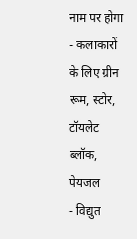नाम पर होगा
- कलाकारों के लिए ग्रीन रूम, स्टोर, टॉयलेट ब्लॉक, पेयजल
- विद्युत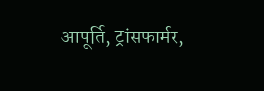आपूर्ति, ट्रांसफार्मर,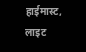हाईमास्ट, लाइट